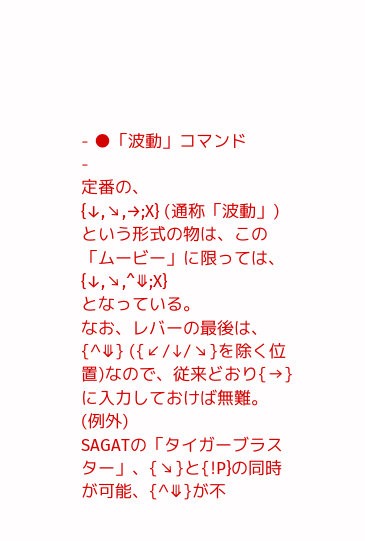- ●「波動」コマンド
-
定番の、
{↓,↘,→;X} (通称「波動」)
という形式の物は、この「ムービー」に限っては、
{↓,↘,^⤋;X}
となっている。
なお、レバーの最後は、{^⤋} ({↙/↓/↘}を除く位置)なので、従来どおり{→}に入力しておけば無難。
(例外)
SAGATの「タイガーブラスター」、{↘}と{!P}の同時が可能、{^⤋}が不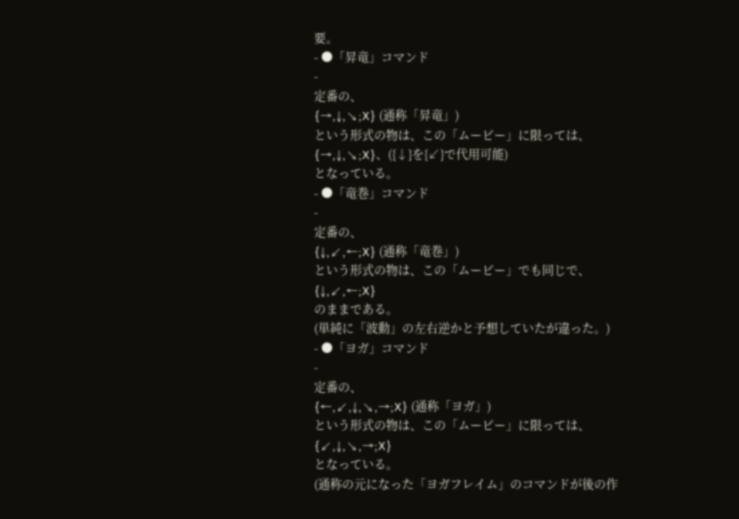要。
- ●「昇竜」コマンド
-
定番の、
{→,↓,↘;X} (通称「昇竜」)
という形式の物は、この「ムービー」に限っては、
{→,↓,↘;X}、({↓}を{↙}で代用可能)
となっている。
- ●「竜巻」コマンド
-
定番の、
{↓,↙,←;X} (通称「竜巻」)
という形式の物は、この「ムービー」でも同じで、
{↓,↙,←;X}
のままである。
(単純に「波動」の左右逆かと予想していたが違った。)
- ●「ヨガ」コマンド
-
定番の、
{←,↙,↓,↘,→;X} (通称「ヨガ」)
という形式の物は、この「ムービー」に限っては、
{↙,↓,↘,→;X}
となっている。
(通称の元になった「ヨガフレイム」のコマンドが後の作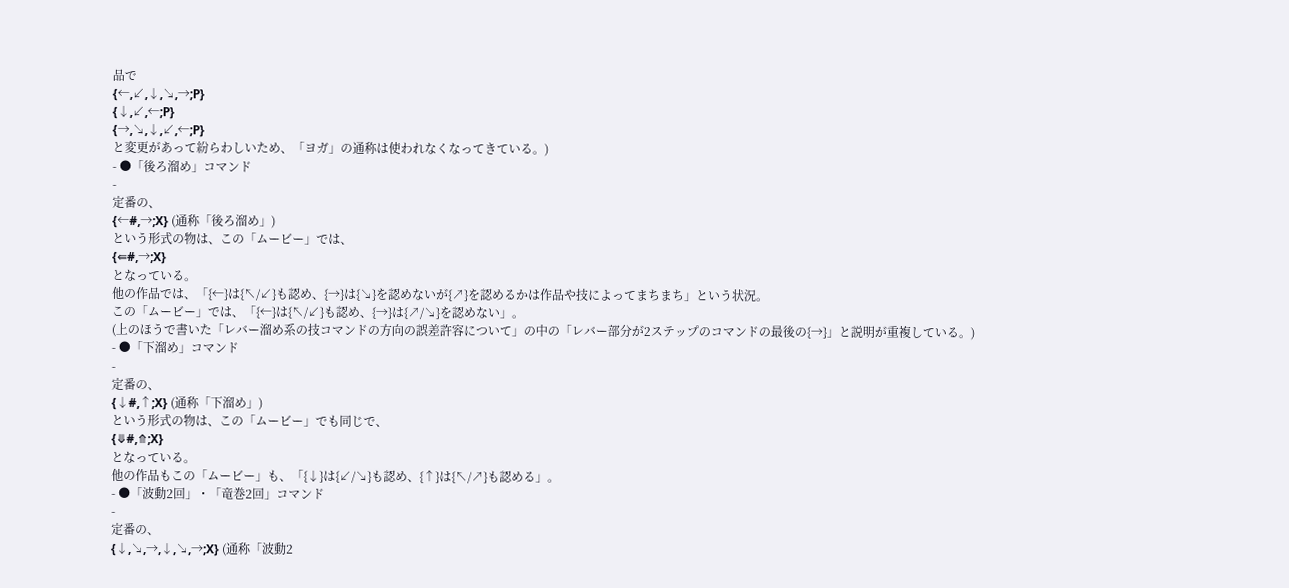品で
{←,↙,↓,↘,→;P}
{↓,↙,←;P}
{→,↘,↓,↙,←;P}
と変更があって紛らわしいため、「ヨガ」の通称は使われなくなってきている。)
- ●「後ろ溜め」コマンド
-
定番の、
{←#,→;X} (通称「後ろ溜め」)
という形式の物は、この「ムービー」では、
{⇚#,→;X}
となっている。
他の作品では、「{←}は{↖/↙}も認め、{→}は{↘}を認めないが{↗}を認めるかは作品や技によってまちまち」という状況。
この「ムービー」では、「{←}は{↖/↙}も認め、{→}は{↗/↘}を認めない」。
(上のほうで書いた「レバー溜め系の技コマンドの方向の誤差許容について」の中の「レバー部分が2ステップのコマンドの最後の{→}」と説明が重複している。)
- ●「下溜め」コマンド
-
定番の、
{↓#,↑;X} (通称「下溜め」)
という形式の物は、この「ムービー」でも同じで、
{⤋#,⤊;X}
となっている。
他の作品もこの「ムービー」も、「{↓}は{↙/↘}も認め、{↑}は{↖/↗}も認める」。
- ●「波動2回」・「竜巻2回」コマンド
-
定番の、
{↓,↘,→,↓,↘,→;X} (通称「波動2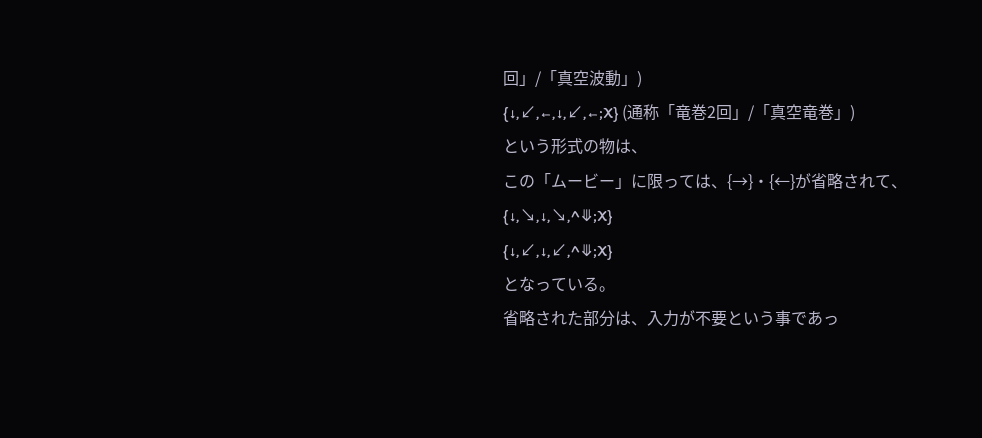回」/「真空波動」)
{↓,↙,←,↓,↙,←;X} (通称「竜巻2回」/「真空竜巻」)
という形式の物は、
この「ムービー」に限っては、{→}・{←}が省略されて、
{↓,↘,↓,↘,^⤋;X}
{↓,↙,↓,↙,^⤋;X}
となっている。
省略された部分は、入力が不要という事であっ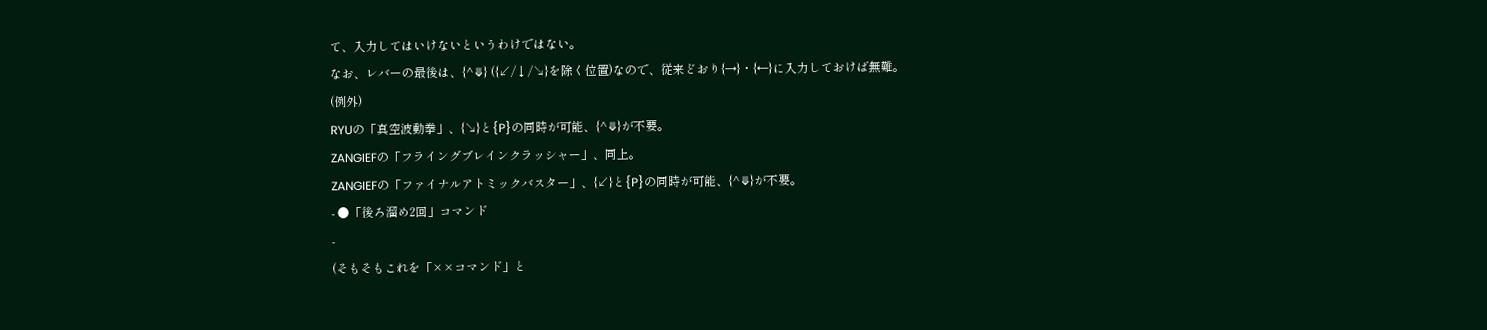て、入力してはいけないというわけではない。
なお、レバーの最後は、{^⤋} ({↙/↓/↘}を除く位置)なので、従来どおり{→}・{←}に入力しておけば無難。
(例外)
RYUの「真空波動拳」、{↘}と{P}の同時が可能、{^⤋}が不要。
ZANGIEFの「フライングブレインクラッシャー」、同上。
ZANGIEFの「ファイナルアトミックバスター」、{↙}と{P}の同時が可能、{^⤋}が不要。
- ●「後ろ溜め2回」コマンド
-
(そもそもこれを「××コマンド」と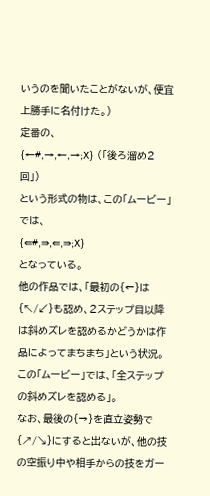いうのを聞いたことがないが、便宜上勝手に名付けた。)
定番の、
{←#,→,←,→;X} (「後ろ溜め2回」)
という形式の物は、この「ムービー」では、
{⇚#,⇛,⇚,⇛;X}
となっている。
他の作品では、「最初の{←}は{↖/↙}も認め、2ステップ目以降は斜めズレを認めるかどうかは作品によってまちまち」という状況。
この「ムービー」では、「全ステップの斜めズレを認める」。
なお、最後の{→}を直立姿勢で{↗/↘}にすると出ないが、他の技の空振り中や相手からの技をガー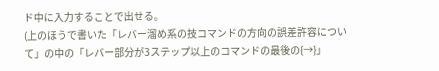ド中に入力することで出せる。
(上のほうで書いた「レバー溜め系の技コマンドの方向の誤差許容について」の中の「レバー部分が3ステップ以上のコマンドの最後の{→}」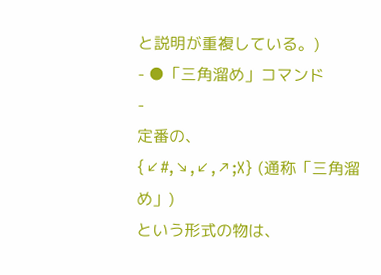と説明が重複している。)
- ●「三角溜め」コマンド
-
定番の、
{↙#,↘,↙,↗;X} (通称「三角溜め」)
という形式の物は、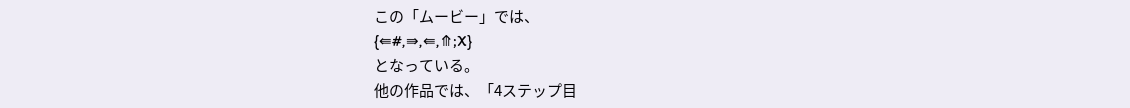この「ムービー」では、
{⇚#,⇛,⇚,⤊;X}
となっている。
他の作品では、「4ステップ目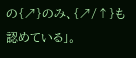の{↗}のみ、{↗/↑}も認めている」。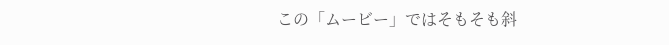この「ムービー」ではそもそも斜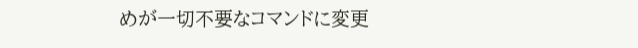めが一切不要なコマンドに変更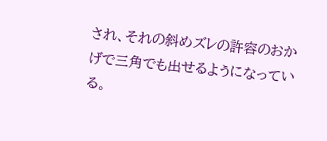され、それの斜めズレの許容のおかげで三角でも出せるようになっている。